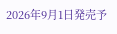2026年9月1日発売予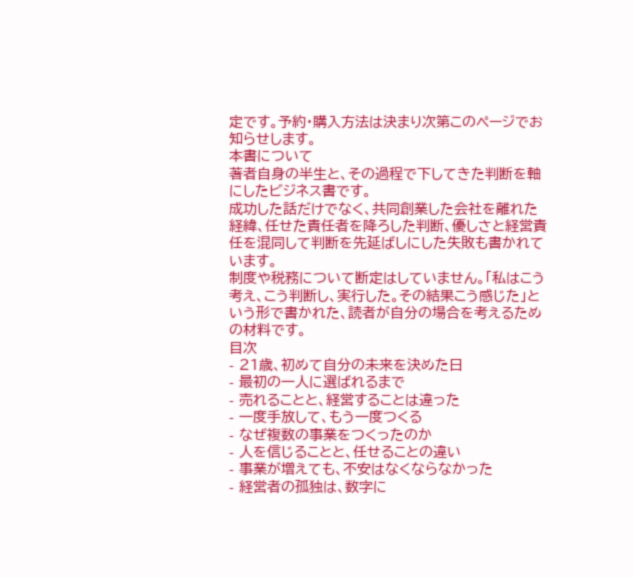定です。予約・購入方法は決まり次第このページでお知らせします。
本書について
著者自身の半生と、その過程で下してきた判断を軸にしたビジネス書です。
成功した話だけでなく、共同創業した会社を離れた経緯、任せた責任者を降ろした判断、優しさと経営責任を混同して判断を先延ばしにした失敗も書かれています。
制度や税務について断定はしていません。「私はこう考え、こう判断し、実行した。その結果こう感じた」という形で書かれた、読者が自分の場合を考えるための材料です。
目次
- 21歳、初めて自分の未来を決めた日
- 最初の一人に選ばれるまで
- 売れることと、経営することは違った
- 一度手放して、もう一度つくる
- なぜ複数の事業をつくったのか
- 人を信じることと、任せることの違い
- 事業が増えても、不安はなくならなかった
- 経営者の孤独は、数字に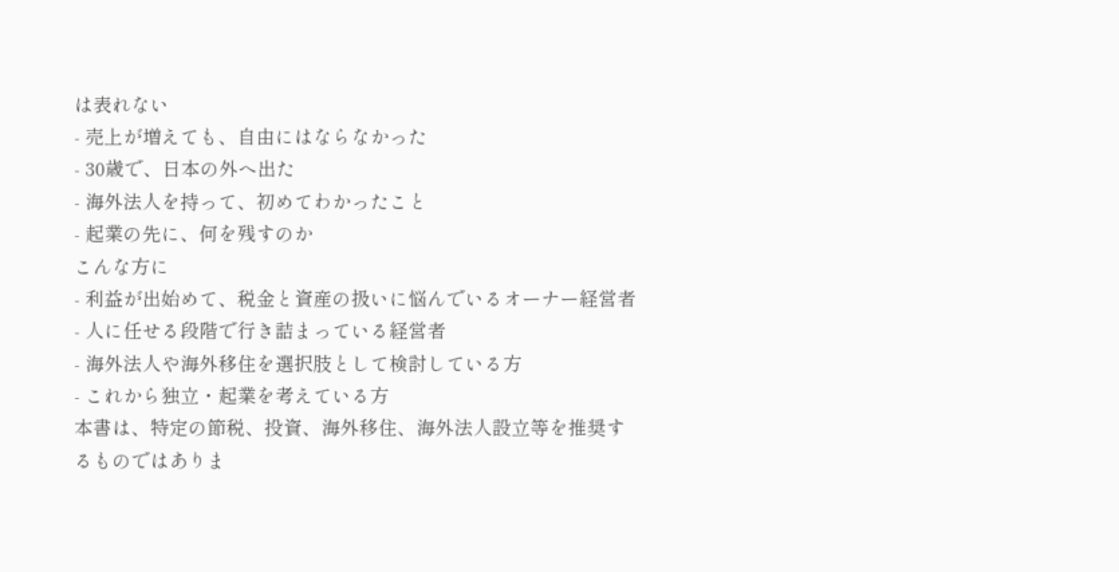は表れない
- 売上が増えても、自由にはならなかった
- 30歳で、日本の外へ出た
- 海外法人を持って、初めてわかったこと
- 起業の先に、何を残すのか
こんな方に
- 利益が出始めて、税金と資産の扱いに悩んでいるオーナー経営者
- 人に任せる段階で行き詰まっている経営者
- 海外法人や海外移住を選択肢として検討している方
- これから独立・起業を考えている方
本書は、特定の節税、投資、海外移住、海外法人設立等を推奨するものではありま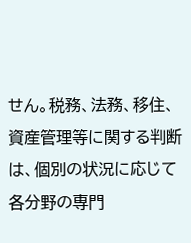せん。税務、法務、移住、資産管理等に関する判断は、個別の状況に応じて各分野の専門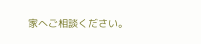家へご相談ください。